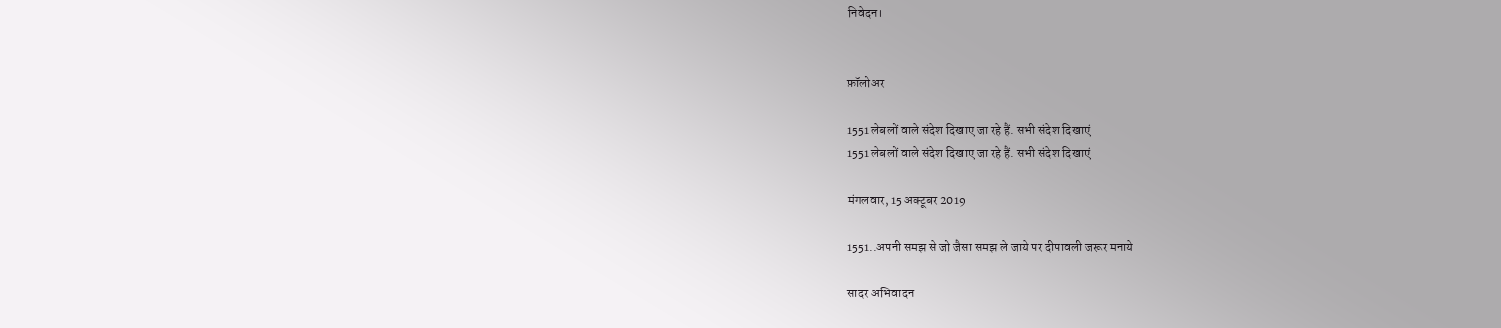निवेदन।


फ़ॉलोअर

1551 लेबलों वाले संदेश दिखाए जा रहे हैं. सभी संदेश दिखाएं
1551 लेबलों वाले संदेश दिखाए जा रहे हैं. सभी संदेश दिखाएं

मंगलवार, 15 अक्टूबर 2019

1551..अपनी समझ से जो जैसा समझ ले जाये पर दीपावली जरूर मनाये

सादर अभिवादन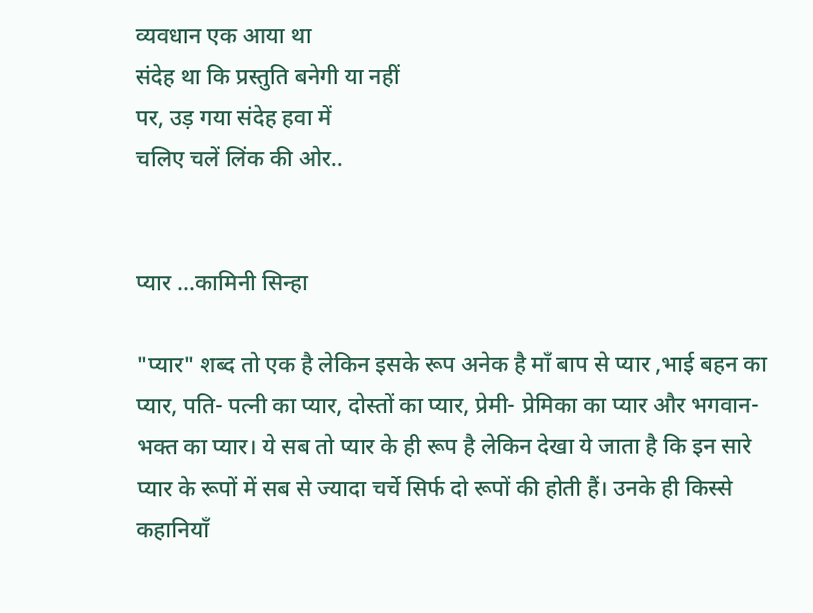व्यवधान एक आया था
संदेह था कि प्रस्तुति बनेगी या नहीं
पर, उड़ गया संदेह हवा में
चलिए चलें लिंक की ओर..


प्यार ...कामिनी सिन्हा

"प्यार" शब्द तो एक है लेकिन इसके रूप अनेक है माँ बाप से प्यार ,भाई बहन का प्यार, पति- पत्नी का प्यार, दोस्तों का प्यार, प्रेमी- प्रेमिका का प्यार और भगवान- भक्त का प्यार। ये सब तो प्यार के ही रूप है लेकिन देखा ये जाता है कि इन सारे प्यार के रूपों में सब से ज्यादा चर्चे सिर्फ दो रूपों की होती हैं। उनके ही किस्से कहानियाँ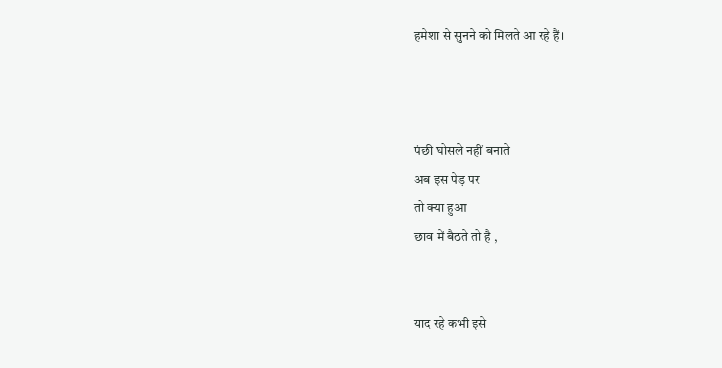हमेशा से सुनने को मिलते आ रहे हैं।



पंछी घोसले नहीं बनाते
अब इस पेड़ पर
तो क्या हुआ
छाव में बैठते तो है ,


याद रहे कभी इसे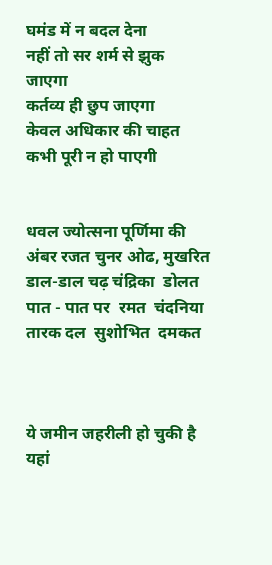घमंड में न बदल देना
नहीं तो सर शर्म से झुक जाएगा
कर्तव्य ही छुप जाएगा
केवल अधिकार की चाहत
कभी पूरी न हो पाएगी


धवल ज्योत्सना पूर्णिमा की
अंबर रजत चुनर ओढ, मुखरित
डाल-डाल चढ़ चंद्रिका  डोलत
पात - पात पर  रमत  चंदनिया
तारक दल  सुशोभित  दमकत



ये जमीन जहरीली हो चुकी है
यहां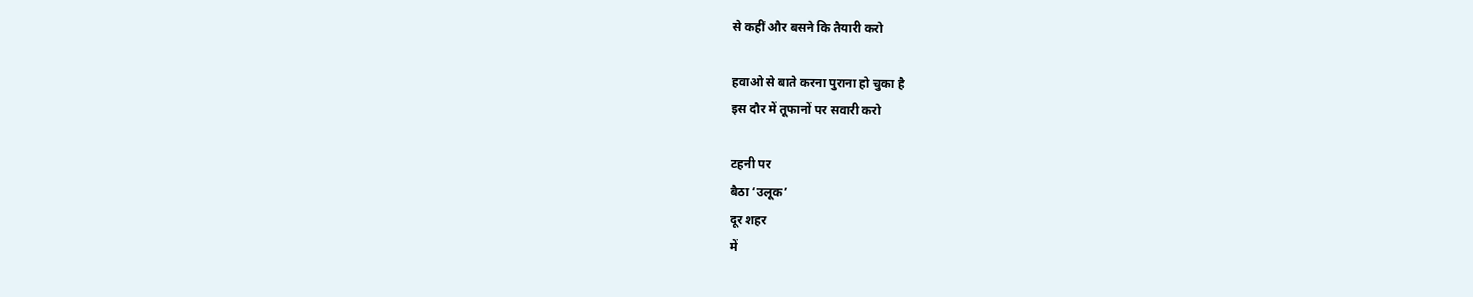से कहीं और बसने कि तैयारी करो

हवाओ से बाते करना पुराना हो चुका है
इस दौर में तूफानों पर सवारी करो

टहनी पर
बैठा ‘उलूक’
दूर शहर
में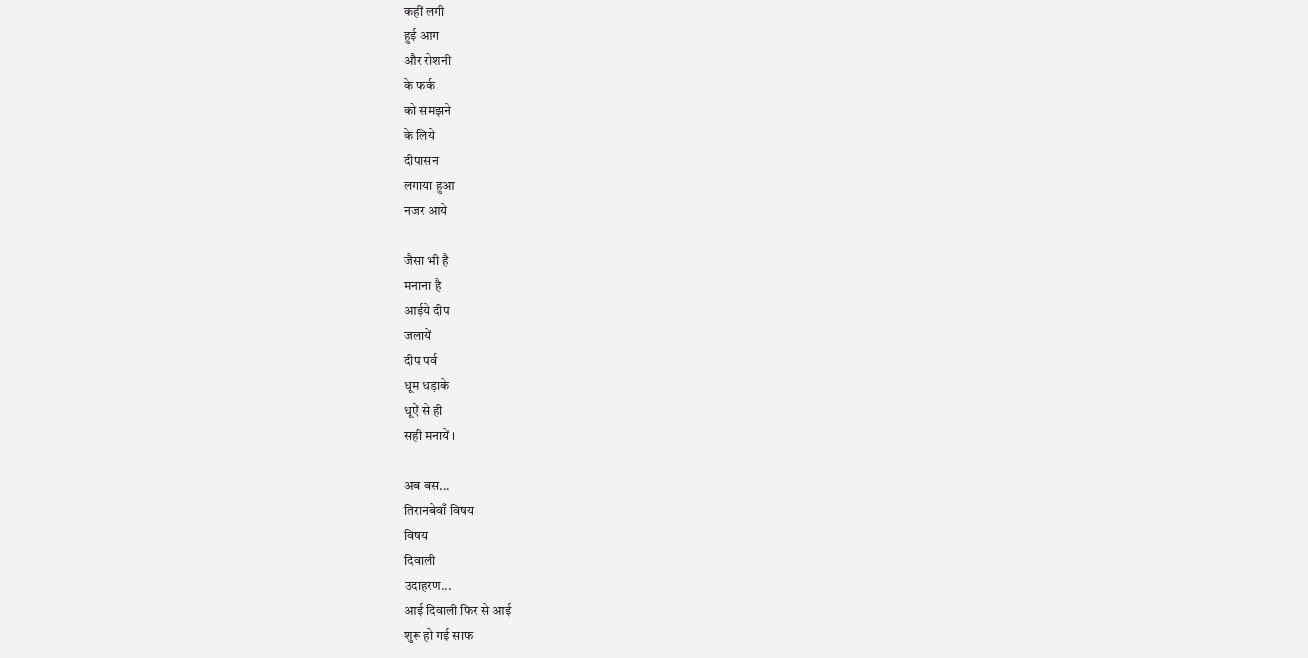कहीं लगी
हुई आग
और रोशनी
के फर्क
को समझने
के लिये
दीपासन
लगाया हुआ
नजर आये

जैसा भी है
मनाना है
आईये दीप
जलायें
दीप पर्व
धूम धड़ाके
धूऐं से ही
सही मनायें ।

अब बस...
तिरानबेवाँ विषय
विषय
दिवाली
उदाहरण...
आई दिवाली फिर से आई
शुरू हो गई साफ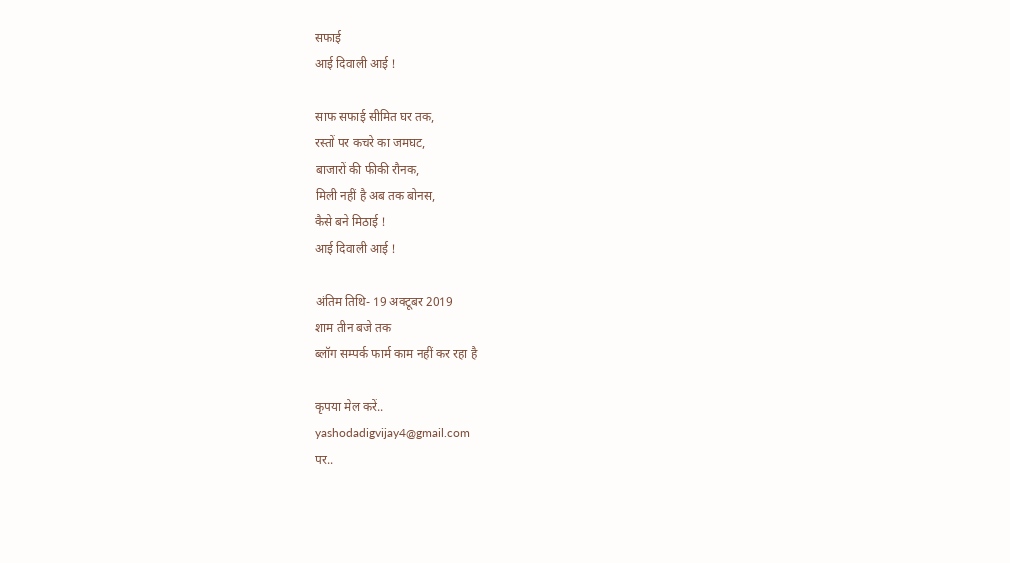सफाई
आई दिवाली आई !

साफ सफाई सीमित घर तक,
रस्तों पर कचरे का जमघट,
बाजारों की फीकी रौनक,
मिली नहीं है अब तक बोनस,
कैसे बने मिठाई !
आई दिवाली आई !

अंतिम तिथि- 19 अक्टूबर 2019
शाम तीन बजे तक
ब्लॉग सम्पर्क फार्म काम नहीं कर रहा है

कृपया मेल करें..
yashodadigvijay4@gmail.com
पर..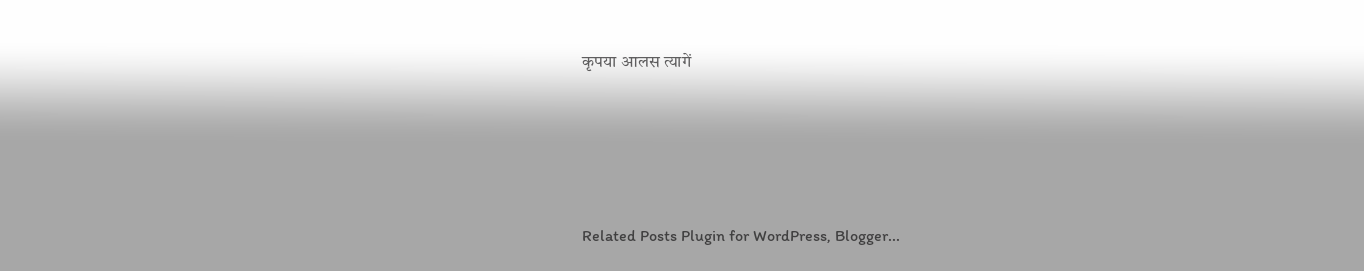कृपया आलस त्यागें




Related Posts Plugin for WordPress, Blogger...